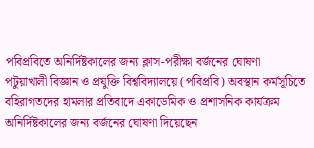পবিপ্রবিতে অনির্দিষ্টকালের জন্য ক্লাস-পরীক্ষা বর্জনের ঘোষণা
পটুয়াখালী বিজ্ঞান ও প্রযুক্তি বিশ্ববিদ্যালয়ে (পবিপ্রবি) অবস্থান কর্মসূচিতে বহিরাগতদের হামলার প্রতিবাদে একাডেমিক ও প্রশাসনিক কার্যক্রম অনির্দিষ্টকালের জন্য বর্জনের ঘোষণা দিয়েছেন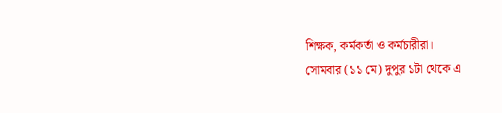শিক্ষক, কর্মকর্তা ও কর্মচারীরা।
সোমবার (১১ মে) দুপুর ১টা থেকে এ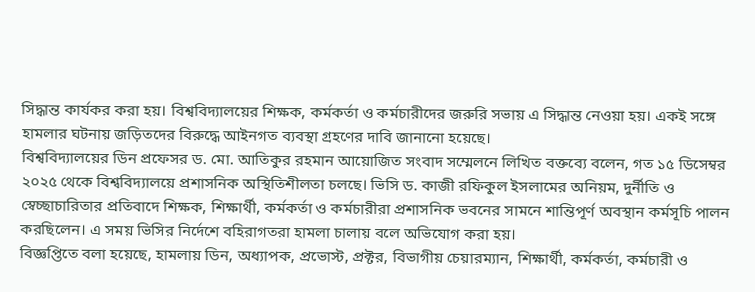সিদ্ধান্ত কার্যকর করা হয়। বিশ্ববিদ্যালয়ের শিক্ষক, কর্মকর্তা ও কর্মচারীদের জরুরি সভায় এ সিদ্ধান্ত নেওয়া হয়। একই সঙ্গে হামলার ঘটনায় জড়িতদের বিরুদ্ধে আইনগত ব্যবস্থা গ্রহণের দাবি জানানো হয়েছে।
বিশ্ববিদ্যালয়ের ডিন প্রফেসর ড. মো. আতিকুর রহমান আয়োজিত সংবাদ সম্মেলনে লিখিত বক্তব্যে বলেন, গত ১৫ ডিসেম্বর ২০২৫ থেকে বিশ্ববিদ্যালয়ে প্রশাসনিক অস্থিতিশীলতা চলছে। ভিসি ড. কাজী রফিকুল ইসলামের অনিয়ম, দুর্নীতি ও স্বেচ্ছাচারিতার প্রতিবাদে শিক্ষক, শিক্ষার্থী, কর্মকর্তা ও কর্মচারীরা প্রশাসনিক ভবনের সামনে শান্তিপূর্ণ অবস্থান কর্মসূচি পালন করছিলেন। এ সময় ভিসির নির্দেশে বহিরাগতরা হামলা চালায় বলে অভিযোগ করা হয়।
বিজ্ঞপ্তিতে বলা হয়েছে, হামলায় ডিন, অধ্যাপক, প্রভোস্ট, প্রক্টর, বিভাগীয় চেয়ারম্যান, শিক্ষার্থী, কর্মকর্তা, কর্মচারী ও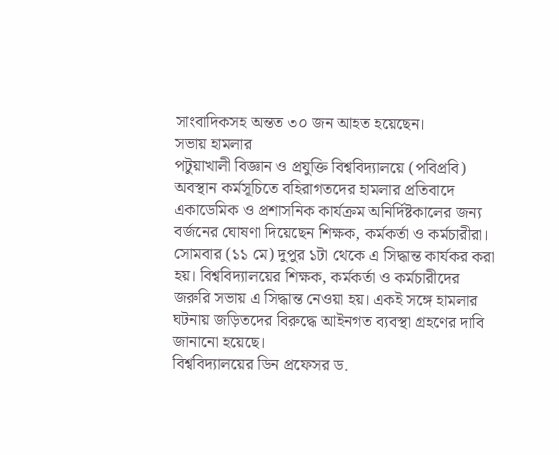সাংবাদিকসহ অন্তত ৩০ জন আহত হয়েছেন।
সভায় হামলার
পটুয়াখালী বিজ্ঞান ও প্রযুক্তি বিশ্ববিদ্যালয়ে (পবিপ্রবি) অবস্থান কর্মসূচিতে বহিরাগতদের হামলার প্রতিবাদে একাডেমিক ও প্রশাসনিক কার্যক্রম অনির্দিষ্টকালের জন্য বর্জনের ঘোষণা দিয়েছেন শিক্ষক, কর্মকর্তা ও কর্মচারীরা।
সোমবার (১১ মে) দুপুর ১টা থেকে এ সিদ্ধান্ত কার্যকর করা হয়। বিশ্ববিদ্যালয়ের শিক্ষক, কর্মকর্তা ও কর্মচারীদের জরুরি সভায় এ সিদ্ধান্ত নেওয়া হয়। একই সঙ্গে হামলার ঘটনায় জড়িতদের বিরুদ্ধে আইনগত ব্যবস্থা গ্রহণের দাবি জানানো হয়েছে।
বিশ্ববিদ্যালয়ের ডিন প্রফেসর ড.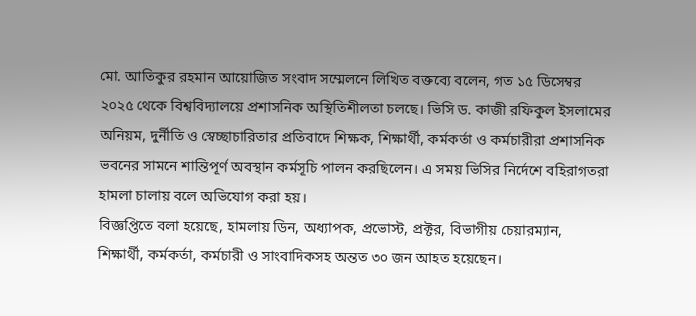মো. আতিকুর রহমান আয়োজিত সংবাদ সম্মেলনে লিখিত বক্তব্যে বলেন, গত ১৫ ডিসেম্বর ২০২৫ থেকে বিশ্ববিদ্যালয়ে প্রশাসনিক অস্থিতিশীলতা চলছে। ভিসি ড. কাজী রফিকুল ইসলামের অনিয়ম, দুর্নীতি ও স্বেচ্ছাচারিতার প্রতিবাদে শিক্ষক, শিক্ষার্থী, কর্মকর্তা ও কর্মচারীরা প্রশাসনিক ভবনের সামনে শান্তিপূর্ণ অবস্থান কর্মসূচি পালন করছিলেন। এ সময় ভিসির নির্দেশে বহিরাগতরা হামলা চালায় বলে অভিযোগ করা হয়।
বিজ্ঞপ্তিতে বলা হয়েছে, হামলায় ডিন, অধ্যাপক, প্রভোস্ট, প্রক্টর, বিভাগীয় চেয়ারম্যান, শিক্ষার্থী, কর্মকর্তা, কর্মচারী ও সাংবাদিকসহ অন্তত ৩০ জন আহত হয়েছেন।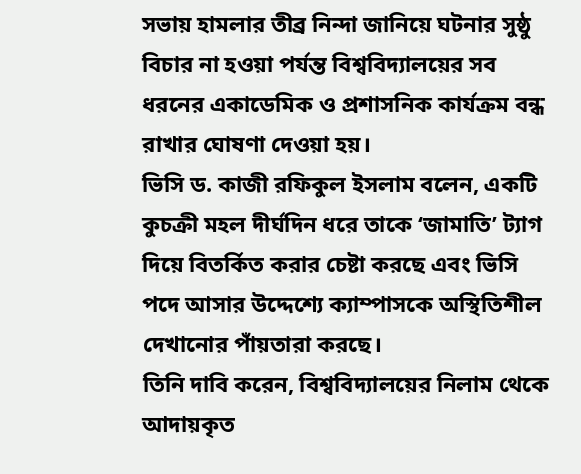সভায় হামলার তীব্র নিন্দা জানিয়ে ঘটনার সুষ্ঠু বিচার না হওয়া পর্যন্ত বিশ্ববিদ্যালয়ের সব ধরনের একাডেমিক ও প্রশাসনিক কার্যক্রম বন্ধ রাখার ঘোষণা দেওয়া হয়।
ভিসি ড. কাজী রফিকুল ইসলাম বলেন, একটি কুচক্রী মহল দীর্ঘদিন ধরে তাকে ‘জামাতি’ ট্যাগ দিয়ে বিতর্কিত করার চেষ্টা করছে এবং ভিসি পদে আসার উদ্দেশ্যে ক্যাম্পাসকে অস্থিতিশীল দেখানোর পাঁয়তারা করছে।
তিনি দাবি করেন, বিশ্ববিদ্যালয়ের নিলাম থেকে আদায়কৃত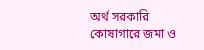অর্থ সরকারি কোষাগারে জমা ও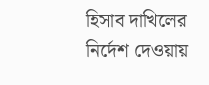হিসাব দাখিলের নির্দেশ দেওয়ায়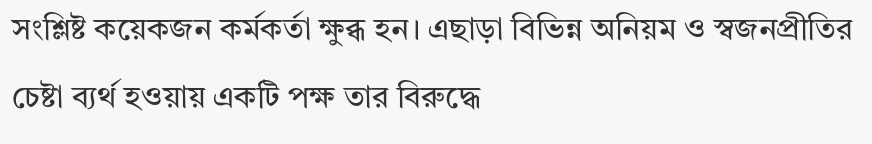সংশ্লিষ্ট কয়েকজন কর্মকর্তা ক্ষুব্ধ হন। এছাড়া বিভিন্ন অনিয়ম ও স্বজনপ্রীতির চেষ্টা ব্যর্থ হওয়ায় একটি পক্ষ তার বিরুদ্ধে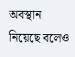অবস্থান নিয়েছে বলেও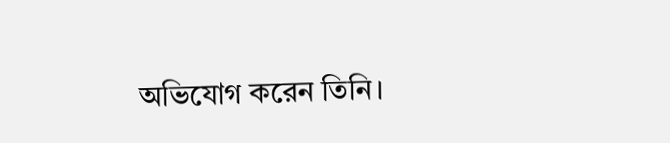অভিযোগ করেন তিনি।